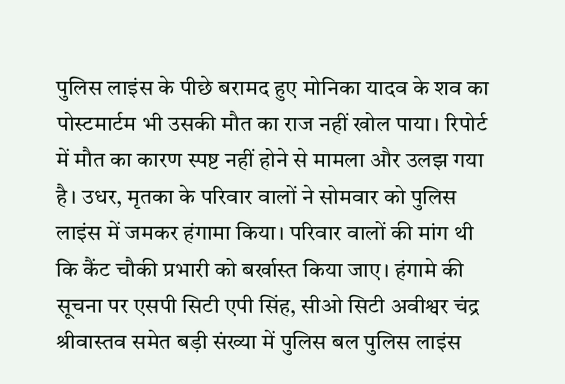पुलिस लाइंस के पीछे बरामद हुए मोनिका यादव के शव का पोस्टमार्टम भी उसकी मौत का राज नहीं खोल पाया। रिपोर्ट में मौत का कारण स्पष्ट नहीं होने से मामला और उलझ गया है। उधर, मृतका के परिवार वालों ने सोमवार को पुलिस लाइंस में जमकर हंगामा किया। परिवार वालों की मांग थी कि कैंट चौकी प्रभारी को बर्खास्त किया जाए। हंगामे की सूचना पर एसपी सिटी एपी सिंह, सीओ सिटी अवीश्वर चंद्र श्रीवास्तव समेत बड़ी संख्या में पुलिस बल पुलिस लाइंस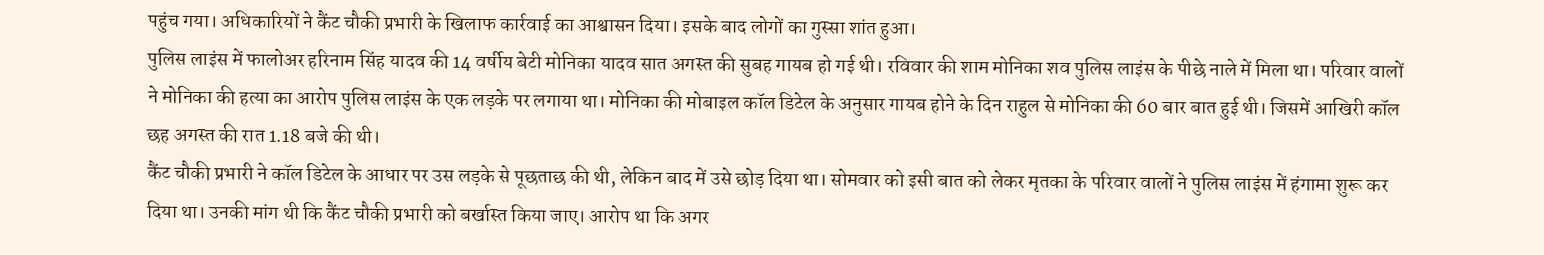पहुंच गया। अधिकारियों ने कैंट चौकी प्रभारी के खिलाफ कार्रवाई का आश्वासन दिया। इसके बाद लोगों का गुस्सा शांत हुआ।
पुलिस लाइंस में फालोअर हरिनाम सिंह यादव की 14 वर्षीय बेटी मोनिका यादव सात अगस्त की सुबह गायब हो गई थी। रविवार की शाम मोनिका शव पुलिस लाइंस के पीछे नाले में मिला था। परिवार वालों ने मोनिका की हत्या का आरोप पुलिस लाइंस के एक लड़के पर लगाया था। मोनिका की मोबाइल कॉल डिटेल के अनुसार गायब होने के दिन राहुल से मोनिका की 60 बार बात हुई थी। जिसमें आखिरी कॉल छह अगस्त की रात 1.18 बजे की थी।
कैंट चौकी प्रभारी ने कॉल डिटेल के आधार पर उस लड़के से पूछताछ की थी, लेकिन बाद में उसे छोड़ दिया था। सोमवार को इसी बात को लेकर मृतका के परिवार वालों ने पुलिस लाइंस में हंगामा शुरू कर दिया था। उनकी मांग थी कि कैंट चौकी प्रभारी को बर्खास्त किया जाए। आरोप था कि अगर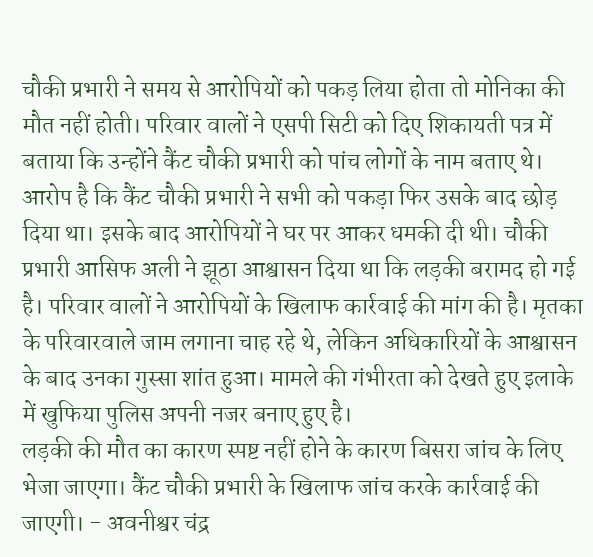चौकी प्रभारी ने समय से आरोपियों को पकड़ लिया होता तो मोनिका की मौत नहीं होती। परिवार वालों ने एसपी सिटी को दिए शिकायती पत्र में बताया कि उन्होंने कैंट चौकी प्रभारी को पांच लोगों के नाम बताए थे। आरोप है कि कैंट चौकी प्रभारी ने सभी को पकड़ा फिर उसके बाद छोड़ दिया था। इसके बाद आरोपियों ने घर पर आकर धमकी दी थी। चौकी प्रभारी आसिफ अली ने झूठा आश्वासन दिया था कि लड़की बरामद हो गई है। परिवार वालों ने आरोपियों के खिलाफ कार्रवाई की मांग की है। मृतका के परिवारवाले जाम लगाना चाह रहे थे, लेकिन अधिकारियों के आश्वासन के बाद उनका गुस्सा शांत हुआ। मामले की गंभीरता को देखते हुए इलाके में खुफिया पुलिस अपनी नजर बनाए हुए है।
लड़की की मौत का कारण स्पष्ट नहीं होने के कारण बिसरा जांच के लिए भेजा जाएगा। कैंट चौकी प्रभारी के खिलाफ जांच करके कार्रवाई की जाएगी। - अवनीश्वर चंद्र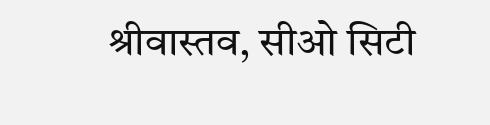श्रीवास्तव, सीओ सिटी